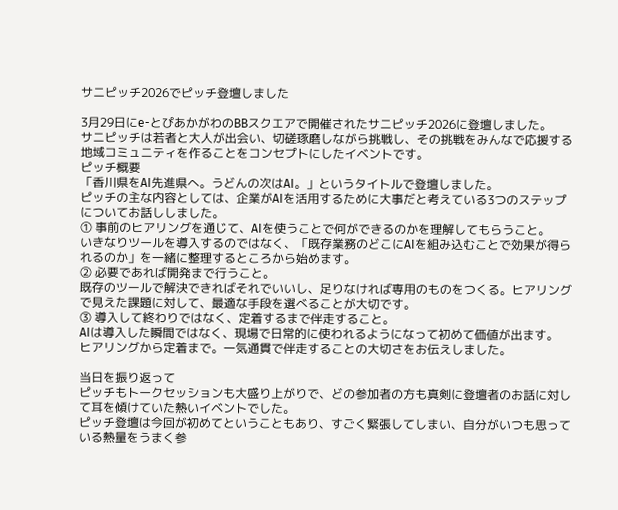サニピッチ2026でピッチ登壇しました

3月29日にe-とぴあかがわのBBスクエアで開催されたサニピッチ2026に登壇しました。
サニピッチは若者と大人が出会い、切磋琢磨しながら挑戦し、その挑戦をみんなで応援する地域コミュニティを作ることをコンセプトにしたイベントです。
ピッチ概要
「香川県をAI先進県へ。うどんの次はAI。」というタイトルで登壇しました。
ピッチの主な内容としては、企業がAIを活用するために大事だと考えている3つのステップについてお話ししました。
① 事前のヒアリングを通じて、AIを使うことで何ができるのかを理解してもらうこと。
いきなりツールを導入するのではなく、「既存業務のどこにAIを組み込むことで効果が得られるのか」を一緒に整理するところから始めます。
② 必要であれば開発まで行うこと。
既存のツールで解決できればそれでいいし、足りなければ専用のものをつくる。ヒアリングで見えた課題に対して、最適な手段を選べることが大切です。
③ 導入して終わりではなく、定着するまで伴走すること。
AIは導入した瞬間ではなく、現場で日常的に使われるようになって初めて価値が出ます。
ヒアリングから定着まで。一気通貫で伴走することの大切さをお伝えしました。

当日を振り返って
ピッチもトークセッションも大盛り上がりで、どの参加者の方も真剣に登壇者のお話に対して耳を傾けていた熱いイベントでした。
ピッチ登壇は今回が初めてということもあり、すごく緊張してしまい、自分がいつも思っている熱量をうまく参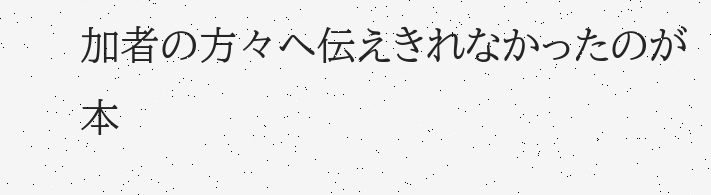加者の方々へ伝えきれなかったのが本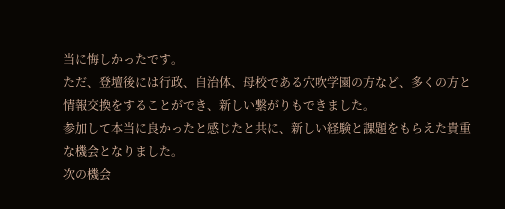当に悔しかったです。
ただ、登壇後には行政、自治体、母校である穴吹学園の方など、多くの方と情報交換をすることができ、新しい繋がりもできました。
参加して本当に良かったと感じたと共に、新しい経験と課題をもらえた貴重な機会となりました。
次の機会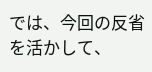では、今回の反省を活かして、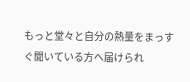もっと堂々と自分の熱量をまっすぐ聞いている方へ届けられ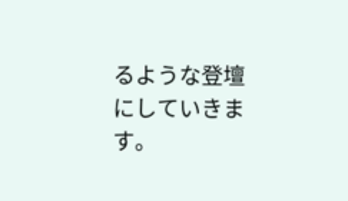るような登壇にしていきます。